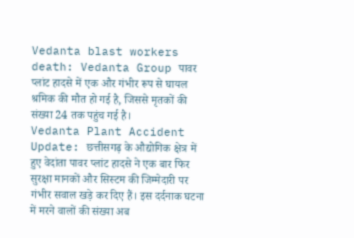Vedanta blast workers death: Vedanta Group पावर प्लांट हादसे में एक और गंभीर रूप से घायल श्रमिक की मौत हो गई है, जिससे मृतकों की संख्या 24 तक पहुंच गई है।
Vedanta Plant Accident Update: छत्तीसगढ़ के औद्योगिक क्षेत्र में हुए वेदांता पावर प्लांट हादसे ने एक बार फिर सुरक्षा मानकों और सिस्टम की जिम्मेदारी पर गंभीर सवाल खड़े कर दिए हैं। इस दर्दनाक घटना में मरने वालों की संख्या अब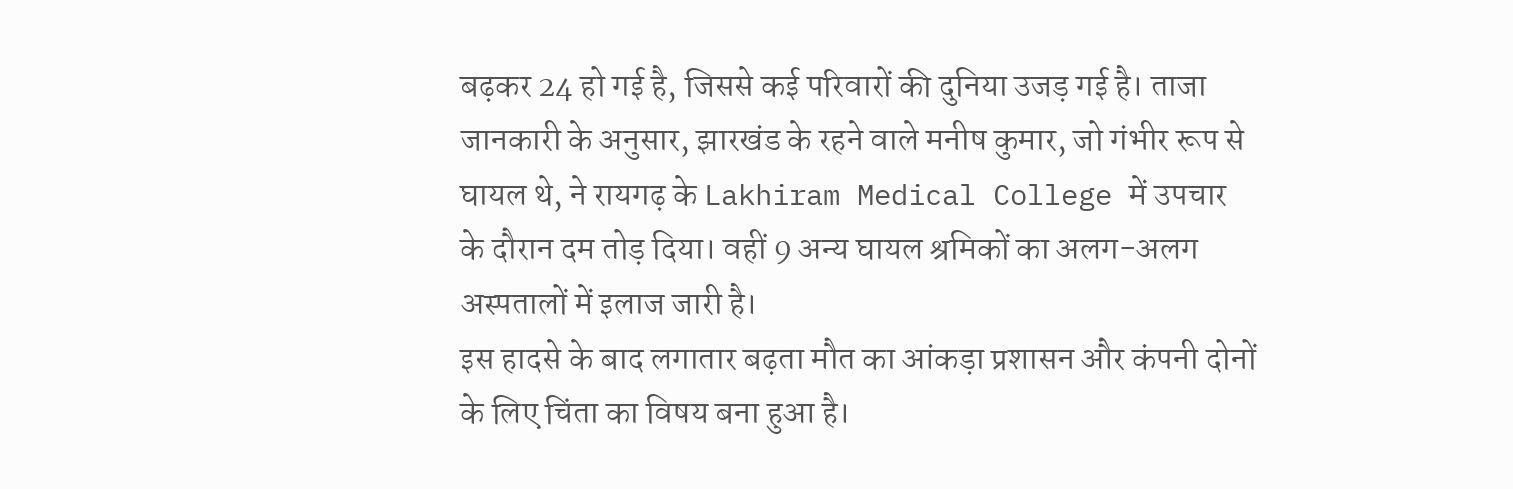बढ़कर 24 हो गई है, जिससे कई परिवारों की दुनिया उजड़ गई है। ताजा जानकारी के अनुसार, झारखंड के रहने वाले मनीष कुमार, जो गंभीर रूप से घायल थे, ने रायगढ़ के Lakhiram Medical College में उपचार के दौरान दम तोड़ दिया। वहीं 9 अन्य घायल श्रमिकों का अलग-अलग अस्पतालों में इलाज जारी है।
इस हादसे के बाद लगातार बढ़ता मौत का आंकड़ा प्रशासन और कंपनी दोनों के लिए चिंता का विषय बना हुआ है।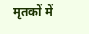मृतकों में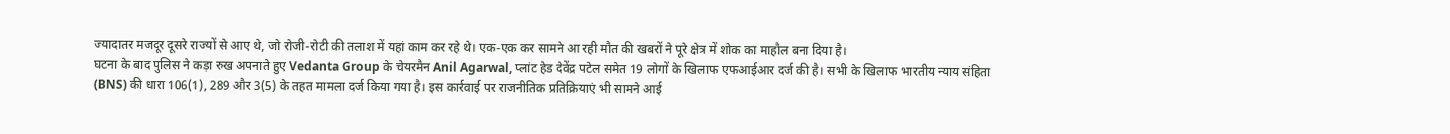ज्यादातर मजदूर दूसरे राज्यों से आए थे, जो रोजी-रोटी की तलाश में यहां काम कर रहे थे। एक-एक कर सामने आ रही मौत की खबरों ने पूरे क्षेत्र में शोक का माहौल बना दिया है।
घटना के बाद पुलिस ने कड़ा रुख अपनाते हुए Vedanta Group के चेयरमैन Anil Agarwal, प्लांट हेड देवेंद्र पटेल समेत 19 लोगों के खिलाफ एफआईआर दर्ज की है। सभी के खिलाफ भारतीय न्याय संहिता (BNS) की धारा 106(1), 289 और 3(5) के तहत मामला दर्ज किया गया है। इस कार्रवाई पर राजनीतिक प्रतिक्रियाएं भी सामने आई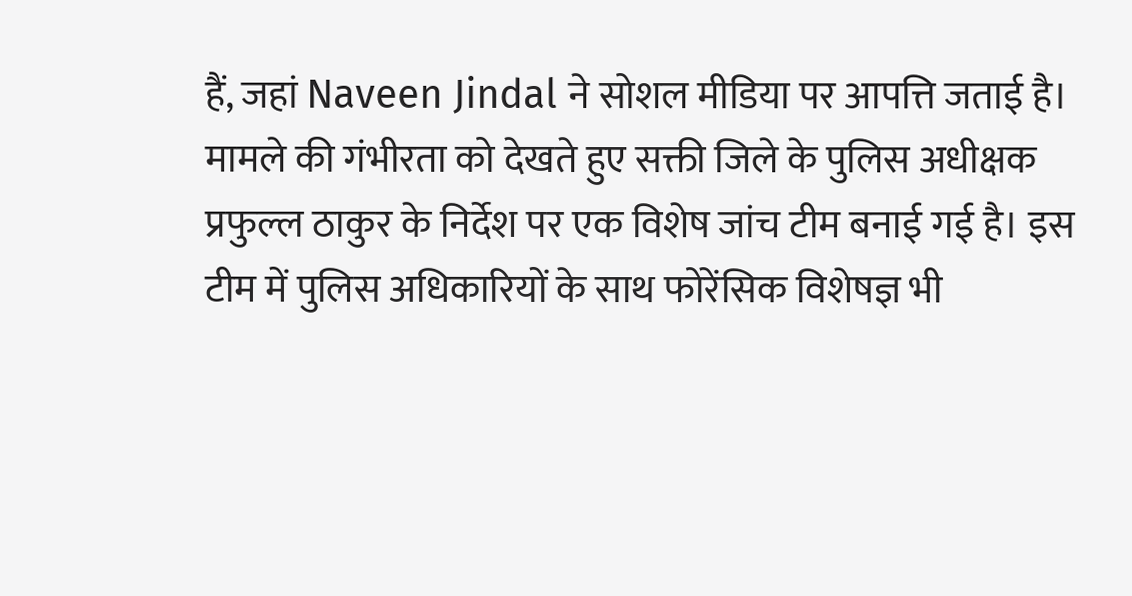हैं, जहां Naveen Jindal ने सोशल मीडिया पर आपत्ति जताई है।
मामले की गंभीरता को देखते हुए सक्ती जिले के पुलिस अधीक्षक प्रफुल्ल ठाकुर के निर्देश पर एक विशेष जांच टीम बनाई गई है। इस टीम में पुलिस अधिकारियों के साथ फोरेंसिक विशेषज्ञ भी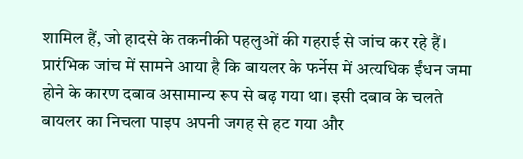शामिल हैं, जो हादसे के तकनीकी पहलुओं की गहराई से जांच कर रहे हैं।
प्रारंभिक जांच में सामने आया है कि बायलर के फर्नेस में अत्यधिक ईंधन जमा होने के कारण दबाव असामान्य रूप से बढ़ गया था। इसी दबाव के चलते बायलर का निचला पाइप अपनी जगह से हट गया और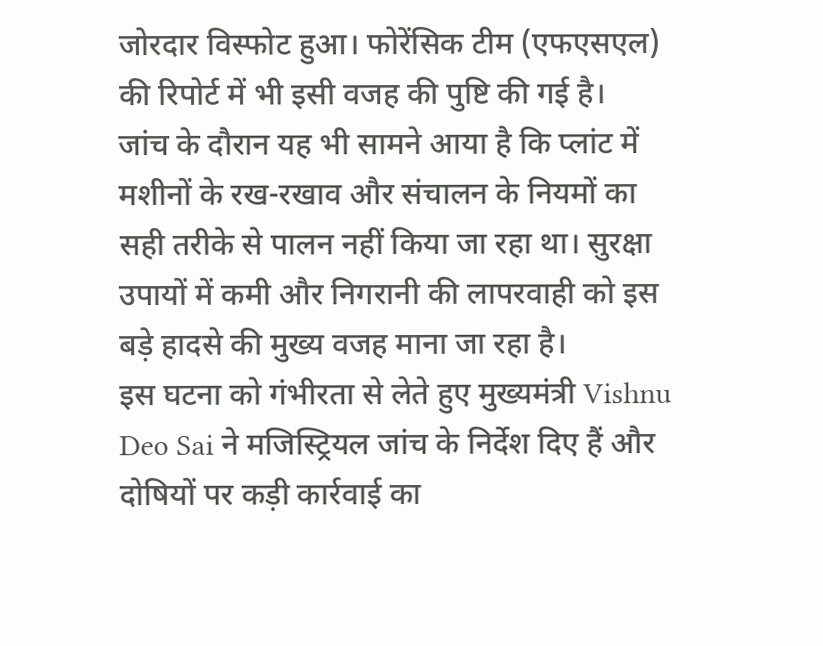जोरदार विस्फोट हुआ। फोरेंसिक टीम (एफएसएल) की रिपोर्ट में भी इसी वजह की पुष्टि की गई है।
जांच के दौरान यह भी सामने आया है कि प्लांट में मशीनों के रख-रखाव और संचालन के नियमों का सही तरीके से पालन नहीं किया जा रहा था। सुरक्षा उपायों में कमी और निगरानी की लापरवाही को इस बड़े हादसे की मुख्य वजह माना जा रहा है।
इस घटना को गंभीरता से लेते हुए मुख्यमंत्री Vishnu Deo Sai ने मजिस्ट्रियल जांच के निर्देश दिए हैं और दोषियों पर कड़ी कार्रवाई का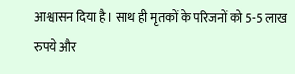आश्वासन दिया है। साथ ही मृतकों के परिजनों को 5-5 लाख रुपये और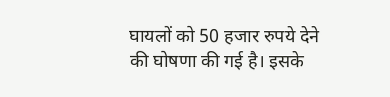घायलों को 50 हजार रुपये देने की घोषणा की गई है। इसके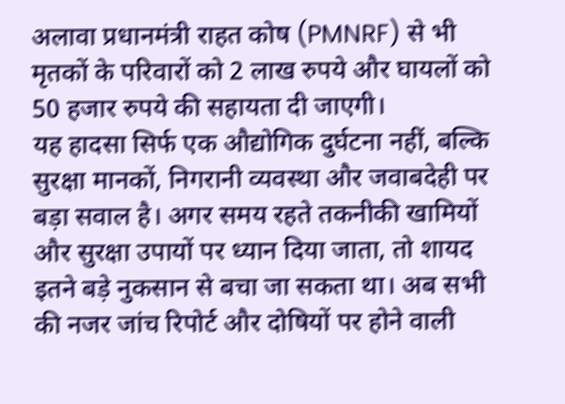अलावा प्रधानमंत्री राहत कोष (PMNRF) से भी मृतकों के परिवारों को 2 लाख रुपये और घायलों को 50 हजार रुपये की सहायता दी जाएगी।
यह हादसा सिर्फ एक औद्योगिक दुर्घटना नहीं, बल्कि सुरक्षा मानकों, निगरानी व्यवस्था और जवाबदेही पर बड़ा सवाल है। अगर समय रहते तकनीकी खामियों और सुरक्षा उपायों पर ध्यान दिया जाता, तो शायद इतने बड़े नुकसान से बचा जा सकता था। अब सभी की नजर जांच रिपोर्ट और दोषियों पर होने वाली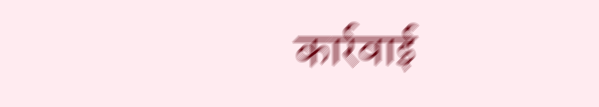कार्रवाई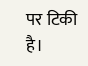पर टिकी है।